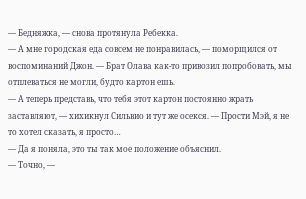— Бедняжка, — снова протянула Ребекка.
— А мне городская еда совсем не понравилась, — поморщился от воспоминаний Джон. — Брат Олава как-то привозил попробовать, мы отплеваться не могли, будто картон ешь.
— А теперь представь, что тебя этот картон постоянно жрать заставляют, — хихикнул Сильвио и тут же осекся. — Прости Мэй, я не то хотел сказать, я просто…
— Да я поняла, это ты так мое положение объяснил.
— Точно, —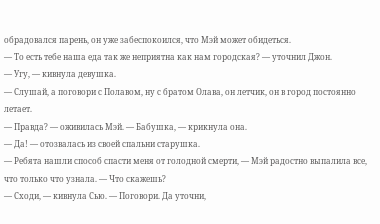обрадовался парень, он уже забеспокоился, что Мэй может обидеться.
— То есть тебе наша еда так же неприятна как нам городская? — уточнил Джон.
— Угу, — кивнула девушка.
— Слушай, а поговори с Полавом, ну с братом Олава, он летчик, он в город постоянно летает.
— Правда? — оживилась Мэй. — Бабушка, — крикнула она.
— Да! — отозвалась из своей спальни старушка.
— Ребята нашли способ спасти меня от голодной смерти, — Мэй радостно выпалила все, что только что узнала. — Что скажешь?
— Сходи, — кивнула Сью. — Поговори. Да уточни,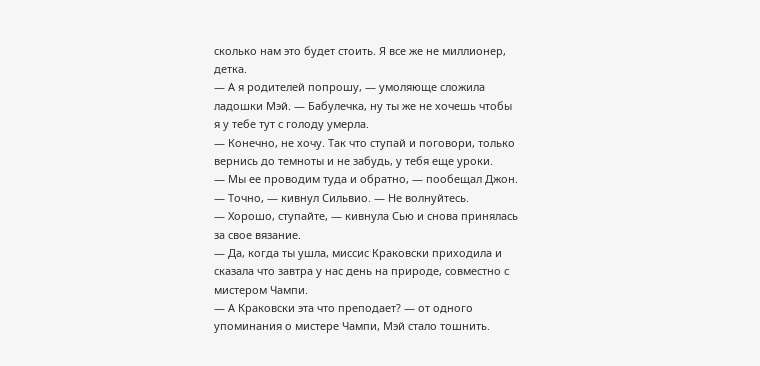сколько нам это будет стоить. Я все же не миллионер, детка.
— А я родителей попрошу, — умоляюще сложила ладошки Мэй. — Бабулечка, ну ты же не хочешь чтобы я у тебе тут с голоду умерла.
— Конечно, не хочу. Так что ступай и поговори, только вернись до темноты и не забудь, у тебя еще уроки.
— Мы ее проводим туда и обратно, — пообещал Джон.
— Точно, — кивнул Сильвио. — Не волнуйтесь.
— Хорошо, ступайте, — кивнула Сью и снова принялась за свое вязание.
— Да, когда ты ушла, миссис Краковски приходила и сказала что завтра у нас день на природе, совместно с мистером Чампи.
— А Краковски эта что преподает? — от одного упоминания о мистере Чампи, Мэй стало тошнить.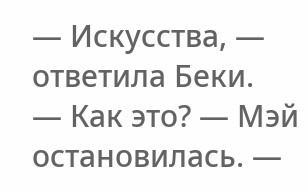— Искусства, — ответила Беки.
— Как это? — Мэй остановилась. —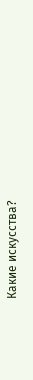Какие искусства?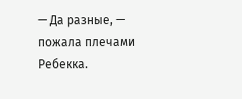— Да разные, — пожала плечами Ребекка.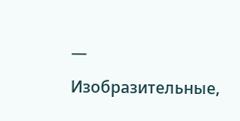— Изобразительные,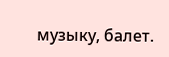музыку, балет.